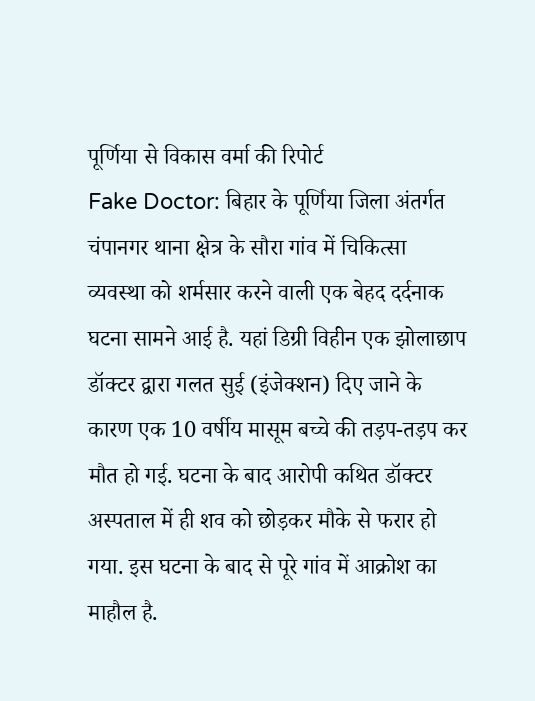पूर्णिया से विकास वर्मा की रिपोर्ट
Fake Doctor: बिहार के पूर्णिया जिला अंतर्गत चंपानगर थाना क्षेत्र के सौरा गांव में चिकित्सा व्यवस्था को शर्मसार करने वाली एक बेहद दर्दनाक घटना सामने आई है. यहां डिग्री विहीन एक झोलाछाप डॉक्टर द्वारा गलत सुई (इंजेक्शन) दिए जाने के कारण एक 10 वर्षीय मासूम बच्चे की तड़प-तड़प कर मौत हो गई. घटना के बाद आरोपी कथित डॉक्टर अस्पताल में ही शव को छोड़कर मौके से फरार हो गया. इस घटना के बाद से पूरे गांव में आक्रोश का माहौल है.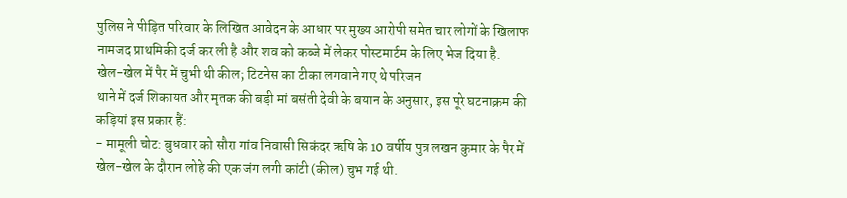पुलिस ने पीड़ित परिवार के लिखित आवेदन के आधार पर मुख्य आरोपी समेत चार लोगों के खिलाफ नामजद प्राथमिकी दर्ज कर ली है और शव को कब्जे में लेकर पोस्टमार्टम के लिए भेज दिया है.
खेल-खेल में पैर में चुभी थी कील; टिटनेस का टीका लगवाने गए थे परिजन
थाने में दर्ज शिकायत और मृतक की बड़ी मां बसंती देवी के बयान के अनुसार, इस पूरे घटनाक्रम की कड़ियां इस प्रकार हैं:
- मामूली चोट: बुधवार को सौरा गांव निवासी सिकंदर ऋषि के 10 वर्षीय पुत्र लखन कुमार के पैर में खेल-खेल के दौरान लोहे की एक जंग लगी कांटी (कील) चुभ गई थी.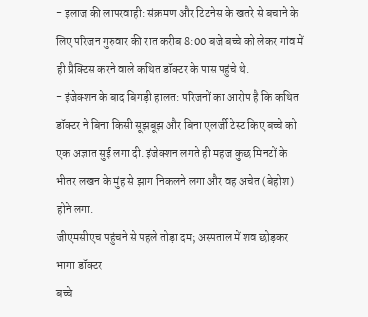- इलाज की लापरवाही: संक्रमण और टिटनेस के खतरे से बचाने के लिए परिजन गुरुवार की रात करीब 8:00 बजे बच्चे को लेकर गांव में ही प्रैक्टिस करने वाले कथित डॉक्टर के पास पहुंचे थे.
- इंजेक्शन के बाद बिगड़ी हालत: परिजनों का आरोप है कि कथित डॉक्टर ने बिना किसी सूझबूझ और बिना एलर्जी टेस्ट किए बच्चे को एक अज्ञात सुई लगा दी. इंजेक्शन लगते ही महज कुछ मिनटों के भीतर लखन के मुंह से झाग निकलने लगा और वह अचेत (बेहोश) होने लगा.
जीएमसीएच पहुंचने से पहले तोड़ा दम; अस्पताल में शव छोड़कर भागा डॉक्टर
बच्चे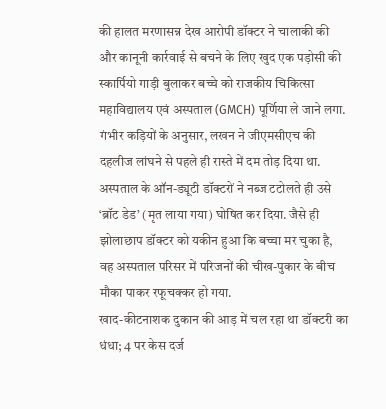की हालत मरणासन्न देख आरोपी डॉक्टर ने चालाकी की और कानूनी कार्रवाई से बचने के लिए खुद एक पड़ोसी की स्कार्पियो गाड़ी बुलाकर बच्चे को राजकीय चिकित्सा महाविद्यालय एवं अस्पताल (GMCH) पूर्णिया ले जाने लगा.
गंभीर कड़ियों के अनुसार, लखन ने जीएमसीएच की दहलीज लांघने से पहले ही रास्ते में दम तोड़ दिया था. अस्पताल के ऑन-ड्यूटी डॉक्टरों ने नब्ज टटोलते ही उसे ‘ब्रॉट डेड’ (मृत लाया गया) घोषित कर दिया. जैसे ही झोलाछाप डॉक्टर को यकीन हुआ कि बच्चा मर चुका है, वह अस्पताल परिसर में परिजनों की चीख-पुकार के बीच मौका पाकर रफूचक्कर हो गया.
खाद-कीटनाशक दुकान की आड़ में चल रहा था डॉक्टरी का धंधा; 4 पर केस दर्ज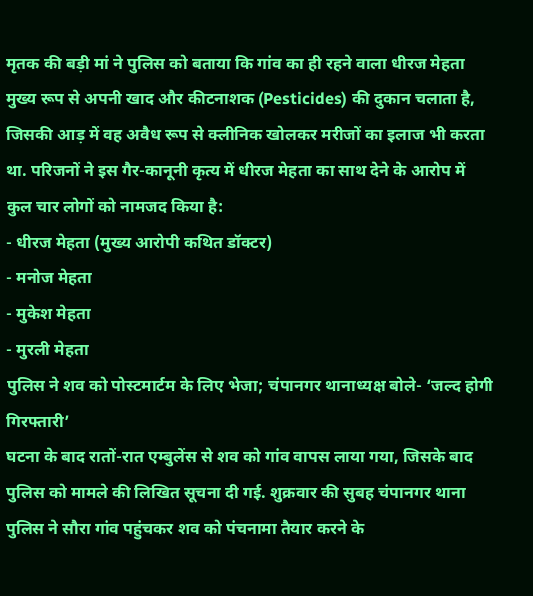मृतक की बड़ी मां ने पुलिस को बताया कि गांव का ही रहने वाला धीरज मेहता मुख्य रूप से अपनी खाद और कीटनाशक (Pesticides) की दुकान चलाता है, जिसकी आड़ में वह अवैध रूप से क्लीनिक खोलकर मरीजों का इलाज भी करता था. परिजनों ने इस गैर-कानूनी कृत्य में धीरज मेहता का साथ देने के आरोप में कुल चार लोगों को नामजद किया है:
- धीरज मेहता (मुख्य आरोपी कथित डॉक्टर)
- मनोज मेहता
- मुकेश मेहता
- मुरली मेहता
पुलिस ने शव को पोस्टमार्टम के लिए भेजा; चंपानगर थानाध्यक्ष बोले- ‘जल्द होगी गिरफ्तारी’
घटना के बाद रातों-रात एम्बुलेंस से शव को गांव वापस लाया गया, जिसके बाद पुलिस को मामले की लिखित सूचना दी गई. शुक्रवार की सुबह चंपानगर थाना पुलिस ने सौरा गांव पहुंचकर शव को पंचनामा तैयार करने के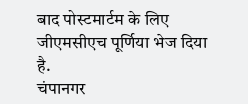बाद पोस्टमार्टम के लिए जीएमसीएच पूर्णिया भेज दिया है.
चंपानगर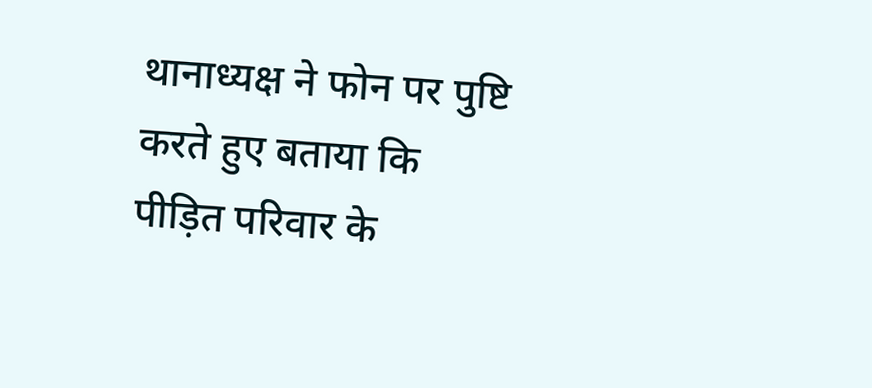थानाध्यक्ष ने फोन पर पुष्टि करते हुए बताया कि पीड़ित परिवार के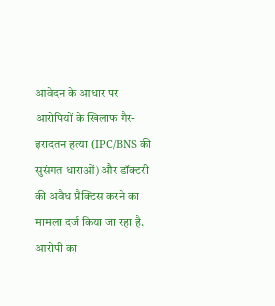आवेदन के आधार पर आरोपियों के खिलाफ गैर-इरादतन हत्या (IPC/BNS की सुसंगत धाराओं) और डॉक्टरी की अवैध प्रैक्टिस करने का मामला दर्ज किया जा रहा है. आरोपी का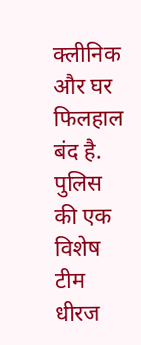क्लीनिक और घर फिलहाल बंद है. पुलिस की एक विशेष टीम धीरज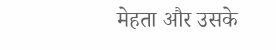मेहता और उसके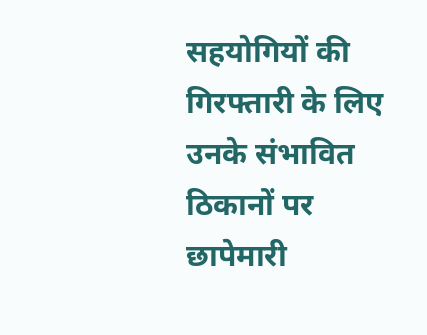सहयोगियों की गिरफ्तारी के लिए उनके संभावित ठिकानों पर छापेमारी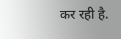कर रही है.